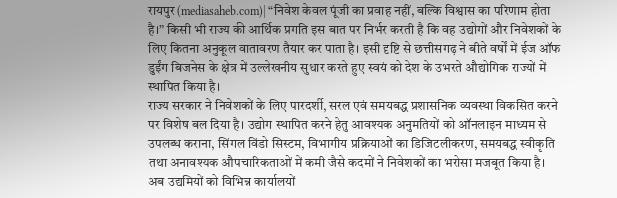रायपुर (mediasaheb.com)| “निवेश केवल पूंजी का प्रवाह नहीं, बल्कि विश्वास का परिणाम होता है।” किसी भी राज्य की आर्थिक प्रगति इस बात पर निर्भर करती है कि वह उद्योगों और निवेशकों के लिए कितना अनुकूल वातावरण तैयार कर पाता है। इसी दृष्टि से छत्तीसगढ़ ने बीते वर्षों में ईज ऑफ डुईंग बिजनेस के क्षेत्र में उल्लेखनीय सुधार करते हुए स्वयं को देश के उभरते औद्योगिक राज्यों में स्थापित किया है।
राज्य सरकार ने निवेशकों के लिए पारदर्शी, सरल एवं समयबद्ध प्रशासनिक व्यवस्था विकसित करने पर विशेष बल दिया है। उद्योग स्थापित करने हेतु आवश्यक अनुमतियों को ऑनलाइन माध्यम से उपलब्ध कराना, सिंगल विंडो सिस्टम, विभागीय प्रक्रियाओं का डिजिटलीकरण, समयबद्ध स्वीकृति तथा अनावश्यक औपचारिकताओं में कमी जैसे कदमों ने निवेशकों का भरोसा मजबूत किया है। अब उद्यमियों को विभिन्न कार्यालयों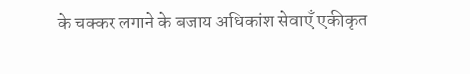के चक्कर लगाने के बजाय अधिकांश सेवाएँ एकीकृत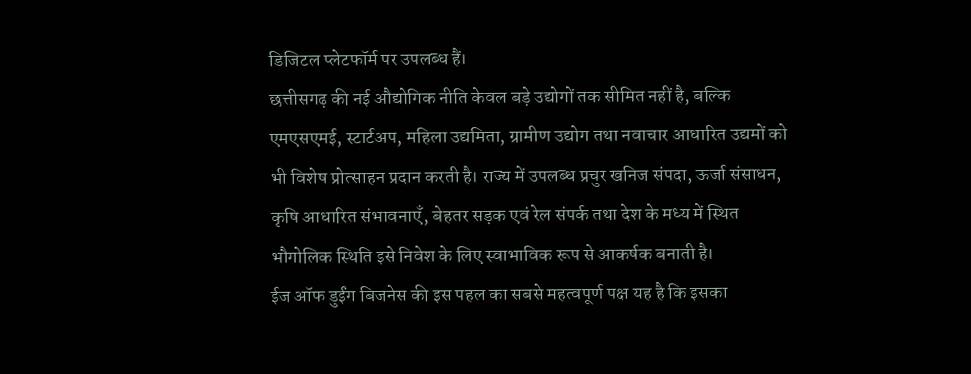डिजिटल प्लेटफॉर्म पर उपलब्ध हैं।
छत्तीसगढ़ की नई औद्योगिक नीति केवल बड़े उद्योगों तक सीमित नहीं है, बल्कि एमएसएमई, स्टार्टअप, महिला उद्यमिता, ग्रामीण उद्योग तथा नवाचार आधारित उद्यमों को भी विशेष प्रोत्साहन प्रदान करती है। राज्य में उपलब्ध प्रचुर खनिज संपदा, ऊर्जा संसाधन, कृषि आधारित संभावनाएँ, बेहतर सड़क एवं रेल संपर्क तथा देश के मध्य में स्थित भौगोलिक स्थिति इसे निवेश के लिए स्वाभाविक रूप से आकर्षक बनाती है।
ईज ऑफ डुईंग बिजनेस की इस पहल का सबसे महत्वपूर्ण पक्ष यह है कि इसका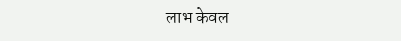लाभ केवल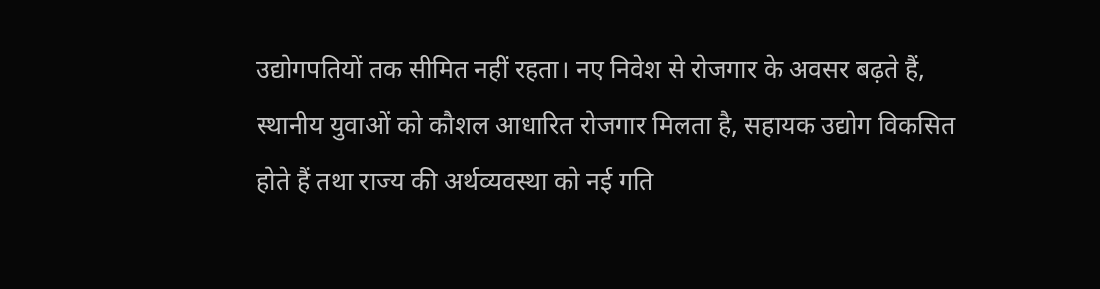उद्योगपतियों तक सीमित नहीं रहता। नए निवेश से रोजगार के अवसर बढ़ते हैं, स्थानीय युवाओं को कौशल आधारित रोजगार मिलता है, सहायक उद्योग विकसित होते हैं तथा राज्य की अर्थव्यवस्था को नई गति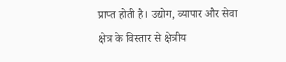प्राप्त होती है। उद्योग, व्यापार और सेवा क्षेत्र के विस्तार से क्षेत्रीय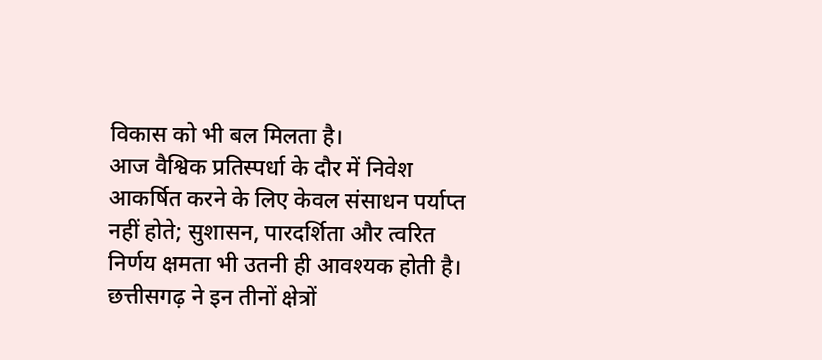विकास को भी बल मिलता है।
आज वैश्विक प्रतिस्पर्धा के दौर में निवेश आकर्षित करने के लिए केवल संसाधन पर्याप्त नहीं होते; सुशासन, पारदर्शिता और त्वरित निर्णय क्षमता भी उतनी ही आवश्यक होती है। छत्तीसगढ़ ने इन तीनों क्षेत्रों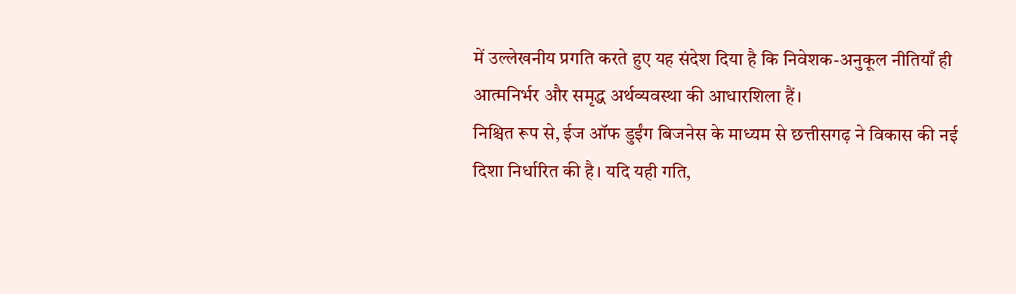में उल्लेखनीय प्रगति करते हुए यह संदेश दिया है कि निवेशक-अनुकूल नीतियाँ ही आत्मनिर्भर और समृद्ध अर्थव्यवस्था की आधारशिला हैं।
निश्चित रूप से, ईज ऑफ डुईंग बिजनेस के माध्यम से छत्तीसगढ़ ने विकास की नई दिशा निर्धारित की है। यदि यही गति,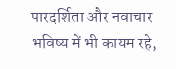पारदर्शिता और नवाचार भविष्य में भी कायम रहे,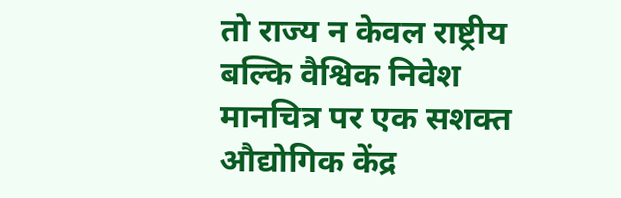तो राज्य न केवल राष्ट्रीय बल्कि वैश्विक निवेश मानचित्र पर एक सशक्त औद्योगिक केंद्र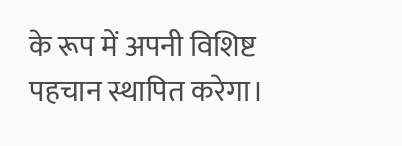के रूप में अपनी विशिष्ट पहचान स्थापित करेगा।